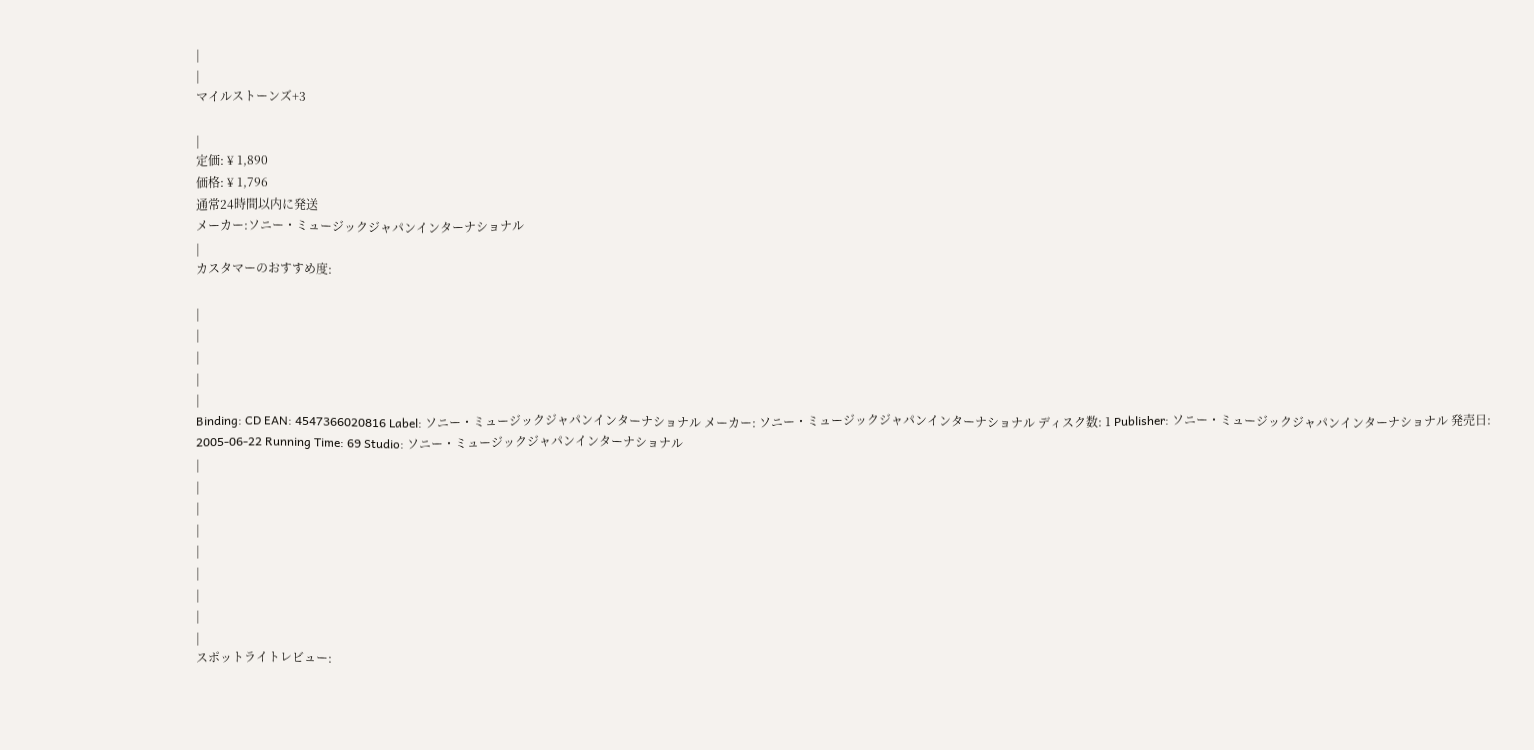|
|
マイルストーンズ+3

|
定価: ¥ 1,890
価格: ¥ 1,796
通常24時間以内に発送
メーカー:ソニー・ミュージックジャパンインターナショナル
|
カスタマーのおすすめ度:

|
|
|
|
|
Binding: CD EAN: 4547366020816 Label: ソニー・ミュージックジャパンインターナショナル メーカー: ソニー・ミュージックジャパンインターナショナル ディスク数: 1 Publisher: ソニー・ミュージックジャパンインターナショナル 発売日: 2005-06-22 Running Time: 69 Studio: ソニー・ミュージックジャパンインターナショナル
|
|
|
|
|
|
|
|
|
スポットライトレビュー: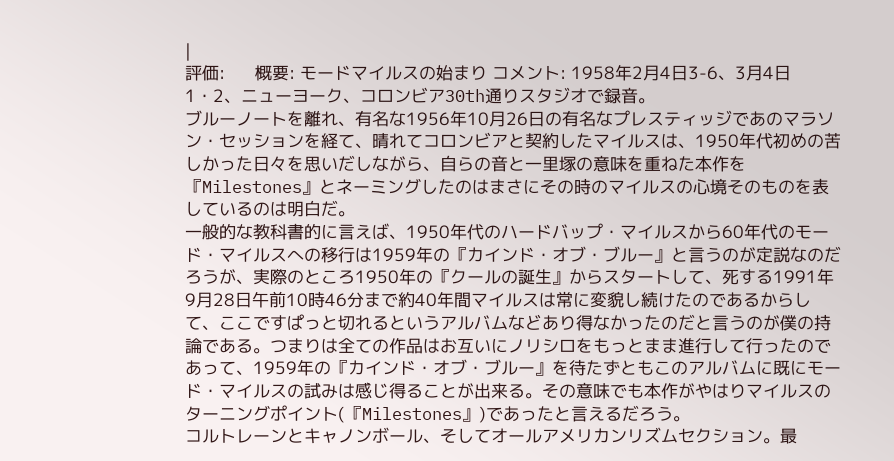|
評価:      概要: モードマイルスの始まり コメント: 1958年2月4日3-6、3月4日1・2、ニューヨーク、コロンビア30th通りスタジオで録音。
ブルーノートを離れ、有名な1956年10月26日の有名なプレスティッジであのマラソン・セッションを経て、晴れてコロンビアと契約したマイルスは、1950年代初めの苦しかった日々を思いだしながら、自らの音と一里塚の意味を重ねた本作を『Milestones』とネーミングしたのはまさにその時のマイルスの心境そのものを表しているのは明白だ。
一般的な教科書的に言えば、1950年代のハードバップ・マイルスから60年代のモード・マイルスへの移行は1959年の『カインド・オブ・ブルー』と言うのが定説なのだろうが、実際のところ1950年の『クールの誕生』からスタートして、死する1991年9月28日午前10時46分まで約40年間マイルスは常に変貌し続けたのであるからして、ここですぱっと切れるというアルバムなどあり得なかったのだと言うのが僕の持論である。つまりは全ての作品はお互いにノリシロをもっとまま進行して行ったのであって、1959年の『カインド・オブ・ブルー』を待たずともこのアルバムに既にモード・マイルスの試みは感じ得ることが出来る。その意味でも本作がやはりマイルスのターニングポイント(『Milestones』)であったと言えるだろう。
コルトレーンとキャノンボール、そしてオールアメリカンリズムセクション。最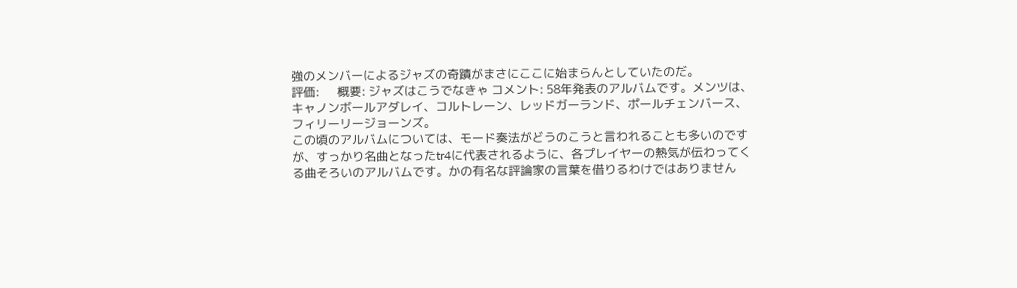強のメンバーによるジャズの奇蹟がまさにここに始まらんとしていたのだ。
評価:      概要: ジャズはこうでなきゃ コメント: 58年発表のアルバムです。メンツは、キャノンボールアダレイ、コルトレーン、レッドガーランド、ポールチェンバース、フィリーリージョーンズ。
この頃のアルバムについては、モード奏法がどうのこうと言われることも多いのですが、すっかり名曲となったtr4に代表されるように、各プレイヤーの熱気が伝わってくる曲そろいのアルバムです。かの有名な評論家の言葉を借りるわけではありません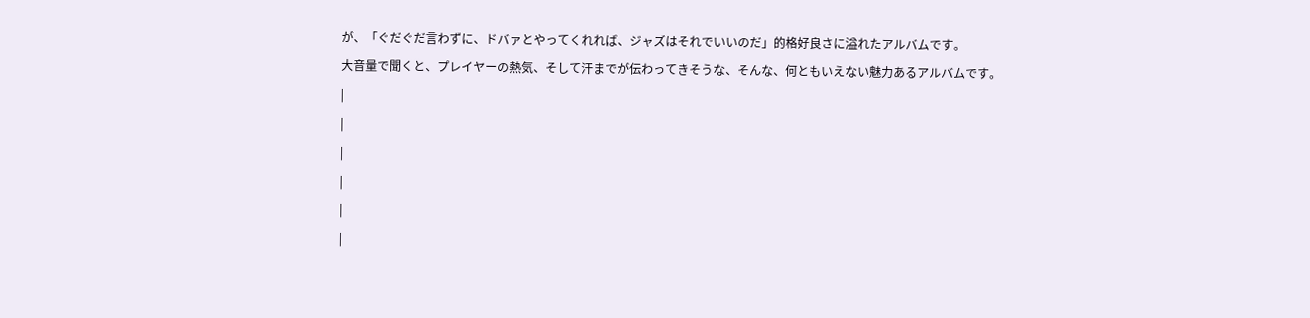が、「ぐだぐだ言わずに、ドバァとやってくれれば、ジャズはそれでいいのだ」的格好良さに溢れたアルバムです。
大音量で聞くと、プレイヤーの熱気、そして汗までが伝わってきそうな、そんな、何ともいえない魅力あるアルバムです。
|
|
|
|
|
|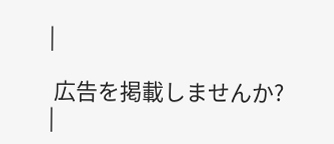|

 広告を掲載しませんか?
|